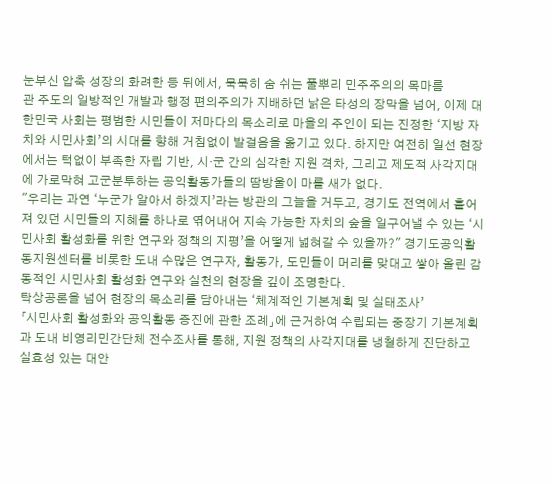눈부신 압축 성장의 화려한 등 뒤에서, 묵묵히 숨 쉬는 풀뿌리 민주주의의 목마름
관 주도의 일방적인 개발과 행정 편의주의가 지배하던 낡은 타성의 장막을 넘어, 이제 대한민국 사회는 평범한 시민들이 저마다의 목소리로 마을의 주인이 되는 진정한 ‘지방 자치와 시민사회’의 시대를 향해 거침없이 발걸음을 옮기고 있다. 하지만 여전히 일선 현장에서는 턱없이 부족한 자립 기반, 시·군 간의 심각한 지원 격차, 그리고 제도적 사각지대에 가로막혀 고군분투하는 공익활동가들의 땀방울이 마를 새가 없다.
"우리는 과연 ‘누군가 알아서 하겠지’라는 방관의 그늘을 거두고, 경기도 전역에서 흩어져 있던 시민들의 지혜를 하나로 엮어내어 지속 가능한 자치의 숲을 일구어낼 수 있는 ‘시민사회 활성화를 위한 연구와 정책의 지평’을 어떻게 넓혀갈 수 있을까?" 경기도공익활동지원센터를 비롯한 도내 수많은 연구자, 활동가, 도민들이 머리를 맞대고 쌓아 올린 감동적인 시민사회 활성화 연구와 실천의 현장을 깊이 조명한다.
탁상공론을 넘어 현장의 목소리를 담아내는 ‘체계적인 기본계획 및 실태조사’
「시민사회 활성화와 공익활동 증진에 관한 조례」에 근거하여 수립되는 중장기 기본계획과 도내 비영리민간단체 전수조사를 통해, 지원 정책의 사각지대를 냉철하게 진단하고 실효성 있는 대안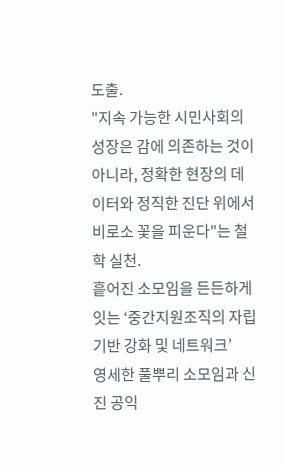도출.
"지속 가능한 시민사회의 성장은 감에 의존하는 것이 아니라, 정확한 현장의 데이터와 정직한 진단 위에서 비로소 꽃을 피운다"는 철학 실천.
흩어진 소모임을 든든하게 잇는 ‘중간지원조직의 자립 기반 강화 및 네트워크’
영세한 풀뿌리 소모임과 신진 공익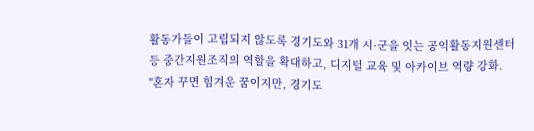활동가들이 고립되지 않도록 경기도와 31개 시·군을 잇는 공익활동지원센터 등 중간지원조직의 역할을 확대하고, 디지털 교육 및 아카이브 역량 강화.
"혼자 꾸면 힘겨운 꿈이지만, 경기도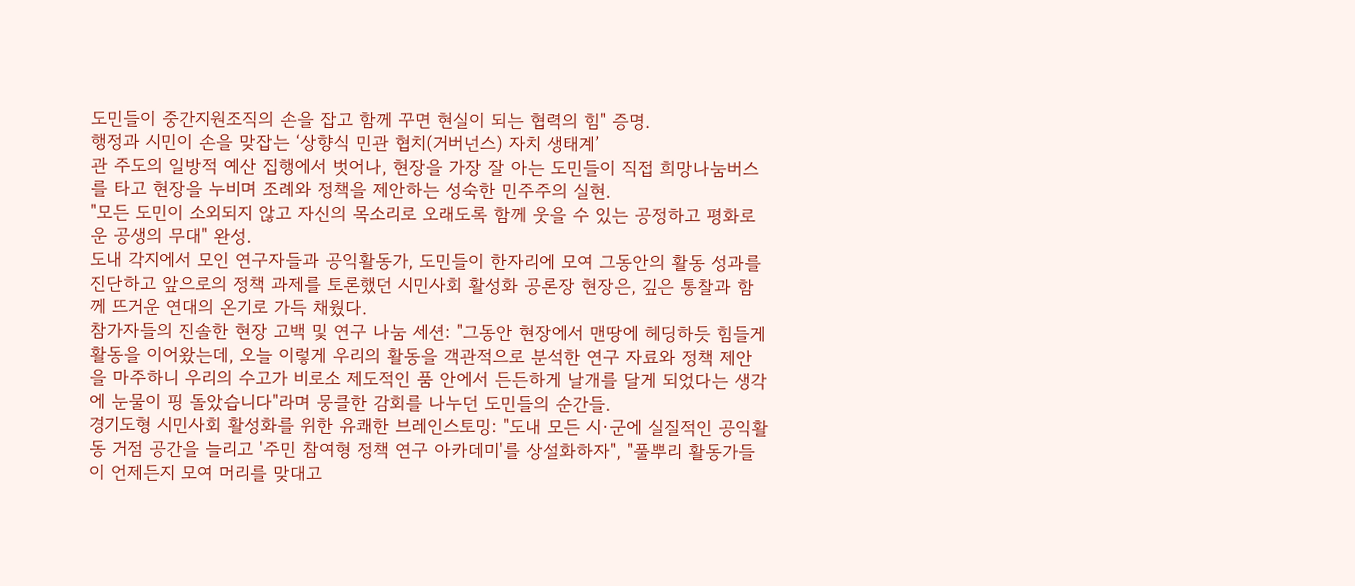도민들이 중간지원조직의 손을 잡고 함께 꾸면 현실이 되는 협력의 힘" 증명.
행정과 시민이 손을 맞잡는 ‘상향식 민관 협치(거버넌스) 자치 생태계’
관 주도의 일방적 예산 집행에서 벗어나, 현장을 가장 잘 아는 도민들이 직접 희망나눔버스를 타고 현장을 누비며 조례와 정책을 제안하는 성숙한 민주주의 실현.
"모든 도민이 소외되지 않고 자신의 목소리로 오래도록 함께 웃을 수 있는 공정하고 평화로운 공생의 무대" 완성.
도내 각지에서 모인 연구자들과 공익활동가, 도민들이 한자리에 모여 그동안의 활동 성과를 진단하고 앞으로의 정책 과제를 토론했던 시민사회 활성화 공론장 현장은, 깊은 통찰과 함께 뜨거운 연대의 온기로 가득 채웠다.
참가자들의 진솔한 현장 고백 및 연구 나눔 세션: "그동안 현장에서 맨땅에 헤딩하듯 힘들게 활동을 이어왔는데, 오늘 이렇게 우리의 활동을 객관적으로 분석한 연구 자료와 정책 제안을 마주하니 우리의 수고가 비로소 제도적인 품 안에서 든든하게 날개를 달게 되었다는 생각에 눈물이 핑 돌았습니다"라며 뭉클한 감회를 나누던 도민들의 순간들.
경기도형 시민사회 활성화를 위한 유쾌한 브레인스토밍: "도내 모든 시·군에 실질적인 공익활동 거점 공간을 늘리고 '주민 참여형 정책 연구 아카데미'를 상설화하자", "풀뿌리 활동가들이 언제든지 모여 머리를 맞대고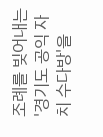조례를 빚어내는 '경기도 공익 자치 수다방'을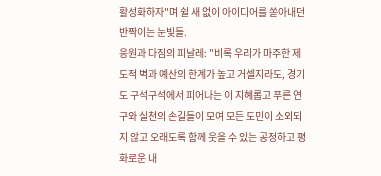활성화하자"며 쉴 새 없이 아이디어를 쏟아내던 반짝이는 눈빛들.
응원과 다짐의 피날레: "비록 우리가 마주한 제도적 벽과 예산의 한계가 높고 거셀지라도, 경기도 구석구석에서 피어나는 이 지혜롭고 푸른 연구와 실천의 손길들이 모여 모든 도민이 소외되지 않고 오래도록 함께 웃을 수 있는 공정하고 평화로운 내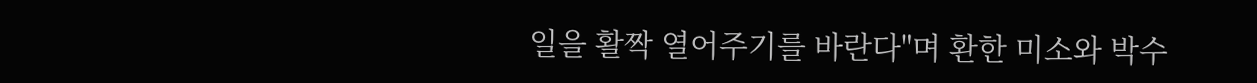일을 활짝 열어주기를 바란다"며 환한 미소와 박수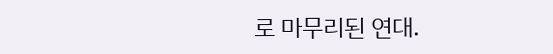로 마무리된 연대.